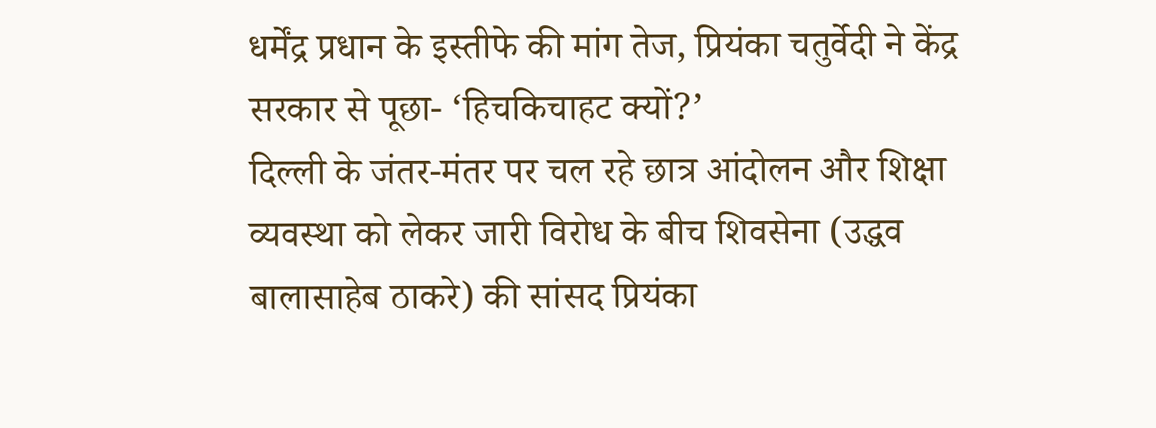धर्मेंद्र प्रधान के इस्तीफे की मांग तेज, प्रियंका चतुर्वेदी ने केंद्र सरकार से पूछा- ‘हिचकिचाहट क्यों?’
दिल्ली के जंतर-मंतर पर चल रहे छात्र आंदोलन और शिक्षा व्यवस्था को लेकर जारी विरोध के बीच शिवसेना (उद्धव बालासाहेब ठाकरे) की सांसद प्रियंका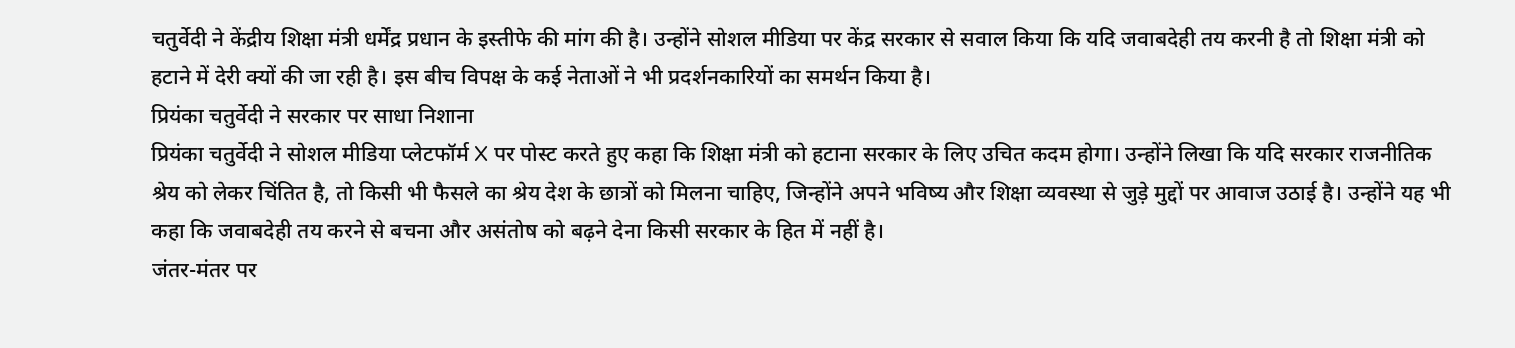चतुर्वेदी ने केंद्रीय शिक्षा मंत्री धर्मेंद्र प्रधान के इस्तीफे की मांग की है। उन्होंने सोशल मीडिया पर केंद्र सरकार से सवाल किया कि यदि जवाबदेही तय करनी है तो शिक्षा मंत्री को हटाने में देरी क्यों की जा रही है। इस बीच विपक्ष के कई नेताओं ने भी प्रदर्शनकारियों का समर्थन किया है।
प्रियंका चतुर्वेदी ने सरकार पर साधा निशाना
प्रियंका चतुर्वेदी ने सोशल मीडिया प्लेटफॉर्म X पर पोस्ट करते हुए कहा कि शिक्षा मंत्री को हटाना सरकार के लिए उचित कदम होगा। उन्होंने लिखा कि यदि सरकार राजनीतिक श्रेय को लेकर चिंतित है, तो किसी भी फैसले का श्रेय देश के छात्रों को मिलना चाहिए, जिन्होंने अपने भविष्य और शिक्षा व्यवस्था से जुड़े मुद्दों पर आवाज उठाई है। उन्होंने यह भी कहा कि जवाबदेही तय करने से बचना और असंतोष को बढ़ने देना किसी सरकार के हित में नहीं है।
जंतर-मंतर पर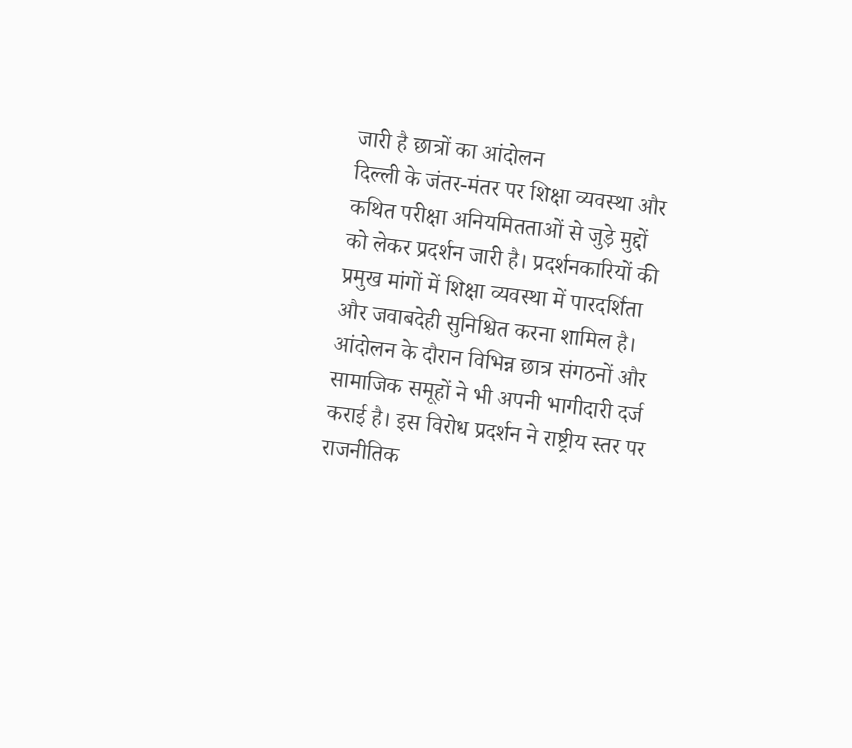जारी है छात्रों का आंदोलन
दिल्ली के जंतर-मंतर पर शिक्षा व्यवस्था और कथित परीक्षा अनियमितताओं से जुड़े मुद्दों को लेकर प्रदर्शन जारी है। प्रदर्शनकारियों की प्रमुख मांगों में शिक्षा व्यवस्था में पारदर्शिता और जवाबदेही सुनिश्चित करना शामिल है। आंदोलन के दौरान विभिन्न छात्र संगठनों और सामाजिक समूहों ने भी अपनी भागीदारी दर्ज कराई है। इस विरोध प्रदर्शन ने राष्ट्रीय स्तर पर राजनीतिक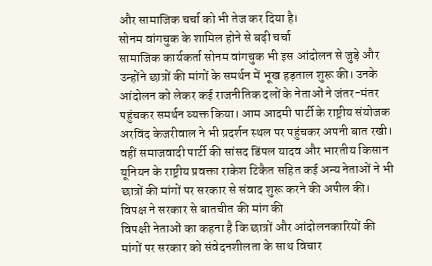और सामाजिक चर्चा को भी तेज कर दिया है।
सोनम वांगचुक के शामिल होने से बढ़ी चर्चा
सामाजिक कार्यकर्ता सोनम वांगचुक भी इस आंदोलन से जुड़े और उन्होंने छात्रों की मांगों के समर्थन में भूख हड़ताल शुरू की। उनके आंदोलन को लेकर कई राजनीतिक दलों के नेताओं ने जंतर-मंतर पहुंचकर समर्थन व्यक्त किया। आम आदमी पार्टी के राष्ट्रीय संयोजक अरविंद केजरीवाल ने भी प्रदर्शन स्थल पर पहुंचकर अपनी बात रखी। वहीं समाजवादी पार्टी की सांसद डिंपल यादव और भारतीय किसान यूनियन के राष्ट्रीय प्रवक्ता राकेश टिकैत सहित कई अन्य नेताओं ने भी छात्रों की मांगों पर सरकार से संवाद शुरू करने की अपील की।
विपक्ष ने सरकार से बातचीत की मांग की
विपक्षी नेताओं का कहना है कि छात्रों और आंदोलनकारियों की मांगों पर सरकार को संवेदनशीलता के साथ विचार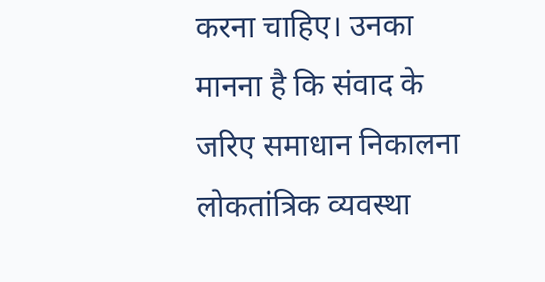करना चाहिए। उनका मानना है कि संवाद के जरिए समाधान निकालना लोकतांत्रिक व्यवस्था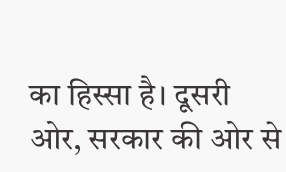का हिस्सा है। दूसरी ओर, सरकार की ओर से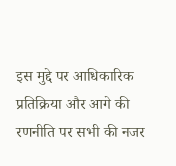इस मुद्दे पर आधिकारिक प्रतिक्रिया और आगे की रणनीति पर सभी की नजर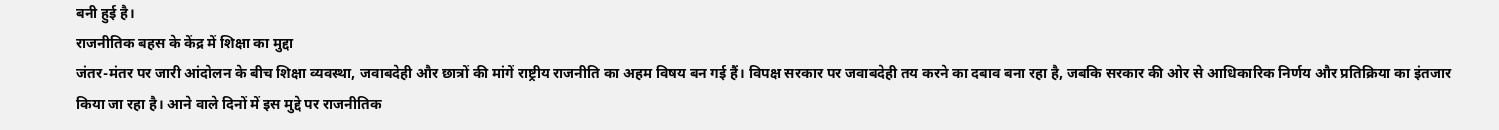बनी हुई है।
राजनीतिक बहस के केंद्र में शिक्षा का मुद्दा
जंतर-मंतर पर जारी आंदोलन के बीच शिक्षा व्यवस्था, जवाबदेही और छात्रों की मांगें राष्ट्रीय राजनीति का अहम विषय बन गई हैं। विपक्ष सरकार पर जवाबदेही तय करने का दबाव बना रहा है, जबकि सरकार की ओर से आधिकारिक निर्णय और प्रतिक्रिया का इंतजार किया जा रहा है। आने वाले दिनों में इस मुद्दे पर राजनीतिक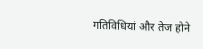गतिविधियां और तेज होने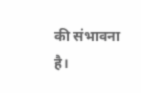की संभावना है।